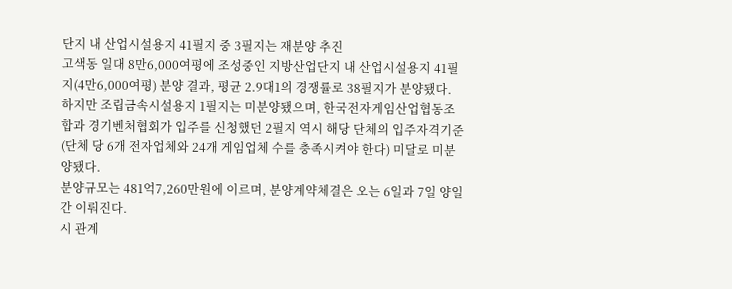단지 내 산업시설용지 41필지 중 3필지는 재분양 추진
고색동 일대 8만6,000여평에 조성중인 지방산업단지 내 산업시설용지 41필지(4만6,000여평) 분양 결과, 평균 2.9대1의 경쟁률로 38필지가 분양됐다.
하지만 조립금속시설용지 1필지는 미분양됐으며, 한국전자게임산업협동조합과 경기벤처협회가 입주를 신청했던 2필지 역시 해당 단체의 입주자격기준(단체 당 6개 전자업체와 24개 게임업체 수를 충족시켜야 한다) 미달로 미분양됐다.
분양규모는 481억7,260만원에 이르며, 분양계약체결은 오는 6일과 7일 양일간 이뤄진다.
시 관계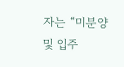자는 “미분양 및 입주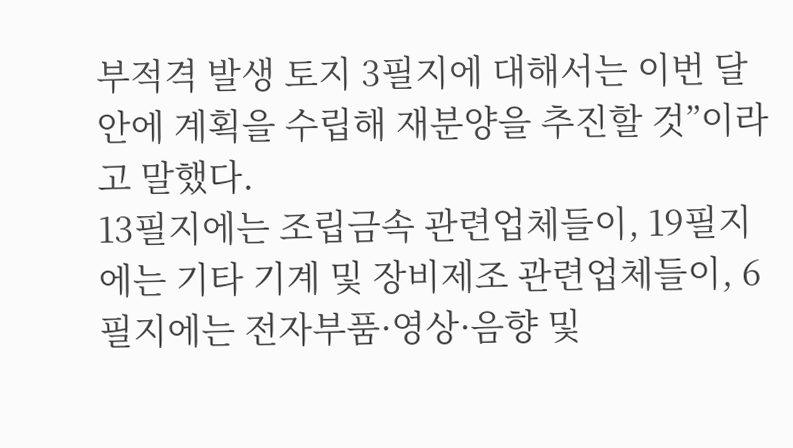부적격 발생 토지 3필지에 대해서는 이번 달 안에 계획을 수립해 재분양을 추진할 것”이라고 말했다.
13필지에는 조립금속 관련업체들이, 19필지에는 기타 기계 및 장비제조 관련업체들이, 6필지에는 전자부품·영상·음향 및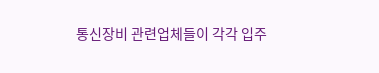통신장비 관련업체들이 각각 입주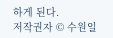하게 된다.
저작권자 © 수원일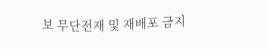보 무단전재 및 재배포 금지